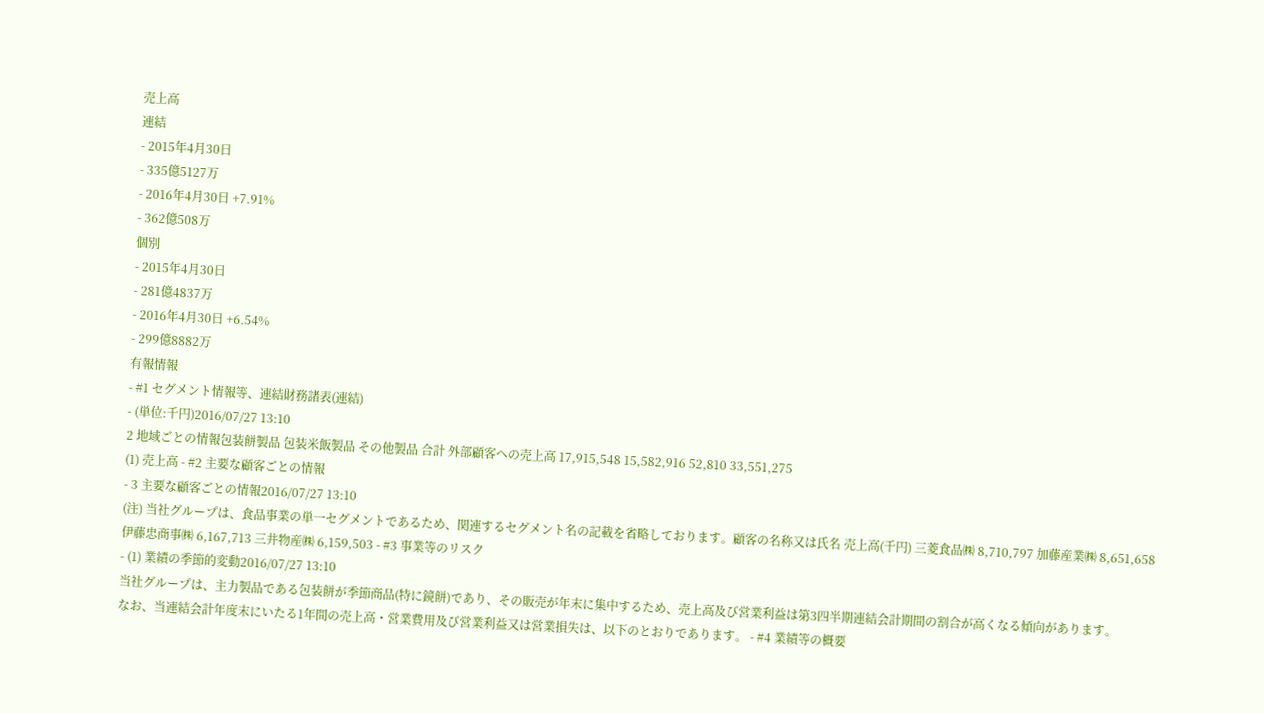売上高
連結
- 2015年4月30日
- 335億5127万
- 2016年4月30日 +7.91%
- 362億508万
個別
- 2015年4月30日
- 281億4837万
- 2016年4月30日 +6.54%
- 299億8882万
有報情報
- #1 セグメント情報等、連結財務諸表(連結)
- (単位:千円)2016/07/27 13:10
2 地域ごとの情報包装餅製品 包装米飯製品 その他製品 合計 外部顧客への売上高 17,915,548 15,582,916 52,810 33,551,275
(1) 売上高 - #2 主要な顧客ごとの情報
- 3 主要な顧客ごとの情報2016/07/27 13:10
(注) 当社グループは、食品事業の単一セグメントであるため、関連するセグメント名の記載を省略しております。顧客の名称又は氏名 売上高(千円) 三菱食品㈱ 8,710,797 加藤産業㈱ 8,651,658 伊藤忠商事㈱ 6,167,713 三井物産㈱ 6,159,503 - #3 事業等のリスク
- (1) 業績の季節的変動2016/07/27 13:10
当社グループは、主力製品である包装餅が季節商品(特に鏡餅)であり、その販売が年末に集中するため、売上高及び営業利益は第3四半期連結会計期間の割合が高くなる傾向があります。
なお、当連結会計年度末にいたる1年間の売上高・営業費用及び営業利益又は営業損失は、以下のとおりであります。 - #4 業績等の概要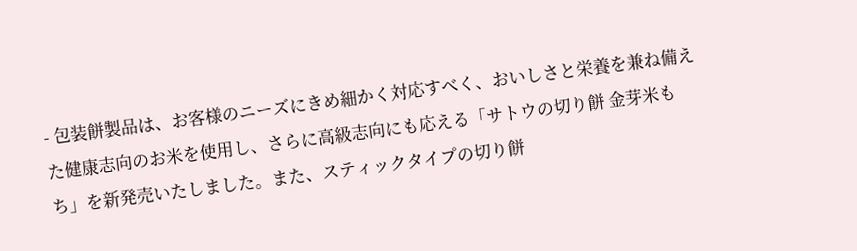- 包装餅製品は、お客様のニーズにきめ細かく対応すべく、おいしさと栄養を兼ね備えた健康志向のお米を使用し、さらに高級志向にも応える「サトウの切り餅 金芽米もち」を新発売いたしました。また、スティックタイプの切り餅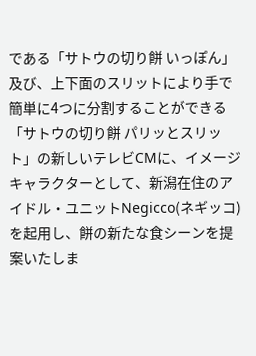である「サトウの切り餅 いっぽん」及び、上下面のスリットにより手で簡単に4つに分割することができる「サトウの切り餅 パリッとスリット」の新しいテレビCMに、イメージキャラクターとして、新潟在住のアイドル・ユニットNegicco(ネギッコ)を起用し、餅の新たな食シーンを提案いたしま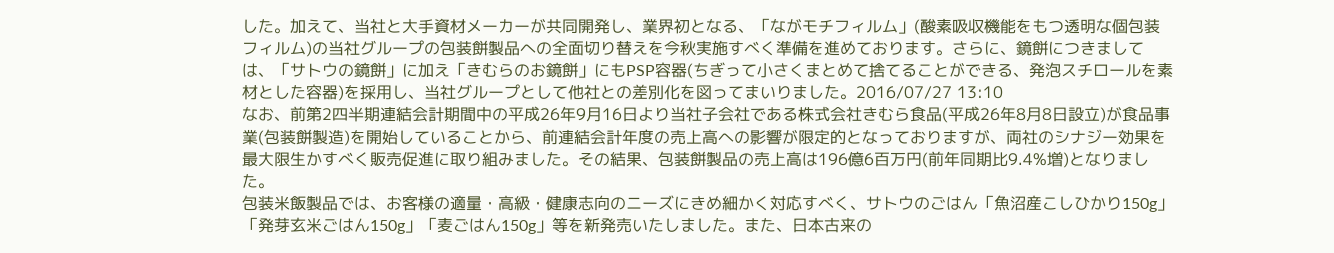した。加えて、当社と大手資材メーカーが共同開発し、業界初となる、「ながモチフィルム」(酸素吸収機能をもつ透明な個包装フィルム)の当社グループの包装餅製品への全面切り替えを今秋実施すべく準備を進めております。さらに、鏡餅につきましては、「サトウの鏡餅」に加え「きむらのお鏡餅」にもPSP容器(ちぎって小さくまとめて捨てることができる、発泡スチロールを素材とした容器)を採用し、当社グループとして他社との差別化を図ってまいりました。2016/07/27 13:10
なお、前第2四半期連結会計期間中の平成26年9月16日より当社子会社である株式会社きむら食品(平成26年8月8日設立)が食品事業(包装餅製造)を開始していることから、前連結会計年度の売上高への影響が限定的となっておりますが、両社のシナジー効果を最大限生かすべく販売促進に取り組みました。その結果、包装餅製品の売上高は196億6百万円(前年同期比9.4%増)となりました。
包装米飯製品では、お客様の適量・高級・健康志向のニーズにきめ細かく対応すべく、サトウのごはん「魚沼産こしひかり150g」「発芽玄米ごはん150g」「麦ごはん150g」等を新発売いたしました。また、日本古来の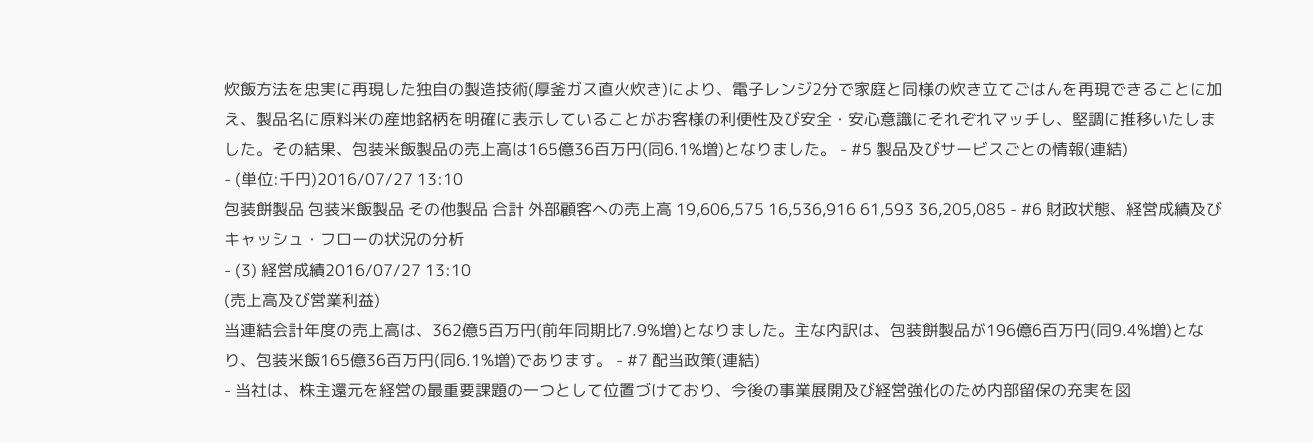炊飯方法を忠実に再現した独自の製造技術(厚釜ガス直火炊き)により、電子レンジ2分で家庭と同様の炊き立てごはんを再現できることに加え、製品名に原料米の産地銘柄を明確に表示していることがお客様の利便性及び安全・安心意識にそれぞれマッチし、堅調に推移いたしました。その結果、包装米飯製品の売上高は165億36百万円(同6.1%増)となりました。 - #5 製品及びサービスごとの情報(連結)
- (単位:千円)2016/07/27 13:10
包装餅製品 包装米飯製品 その他製品 合計 外部顧客への売上高 19,606,575 16,536,916 61,593 36,205,085 - #6 財政状態、経営成績及びキャッシュ・フローの状況の分析
- (3) 経営成績2016/07/27 13:10
(売上高及び営業利益)
当連結会計年度の売上高は、362億5百万円(前年同期比7.9%増)となりました。主な内訳は、包装餅製品が196億6百万円(同9.4%増)となり、包装米飯165億36百万円(同6.1%増)であります。 - #7 配当政策(連結)
- 当社は、株主還元を経営の最重要課題の一つとして位置づけており、今後の事業展開及び経営強化のため内部留保の充実を図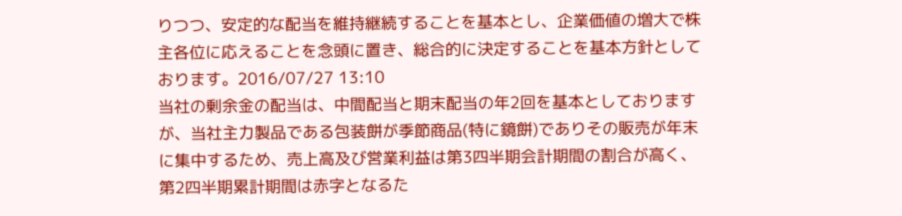りつつ、安定的な配当を維持継続することを基本とし、企業価値の増大で株主各位に応えることを念頭に置き、総合的に決定することを基本方針としております。2016/07/27 13:10
当社の剰余金の配当は、中間配当と期末配当の年2回を基本としておりますが、当社主力製品である包装餅が季節商品(特に鏡餅)でありその販売が年末に集中するため、売上高及び営業利益は第3四半期会計期間の割合が高く、第2四半期累計期間は赤字となるた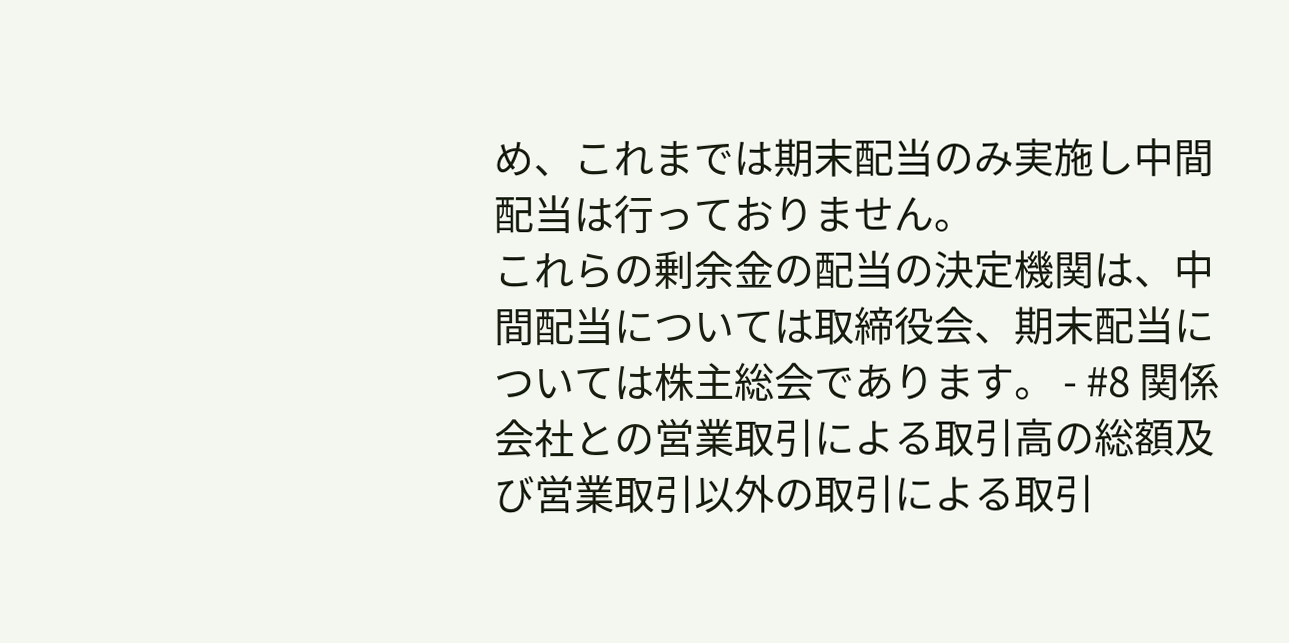め、これまでは期末配当のみ実施し中間配当は行っておりません。
これらの剰余金の配当の決定機関は、中間配当については取締役会、期末配当については株主総会であります。 - #8 関係会社との営業取引による取引高の総額及び営業取引以外の取引による取引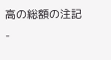高の総額の注記
-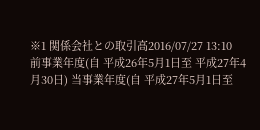※1 関係会社との取引高2016/07/27 13:10
前事業年度(自 平成26年5月1日至 平成27年4月30日) 当事業年度(自 平成27年5月1日至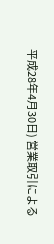平成28年4月30日) 営業取引による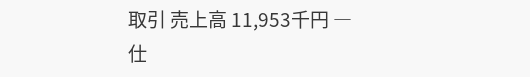取引 売上高 11,953千円 ― 仕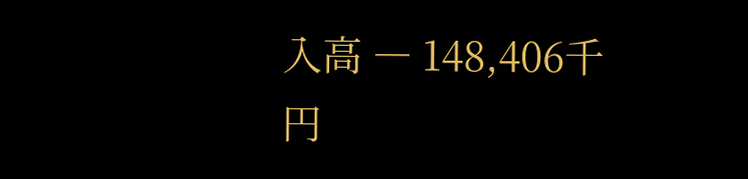入高 ― 148,406千円